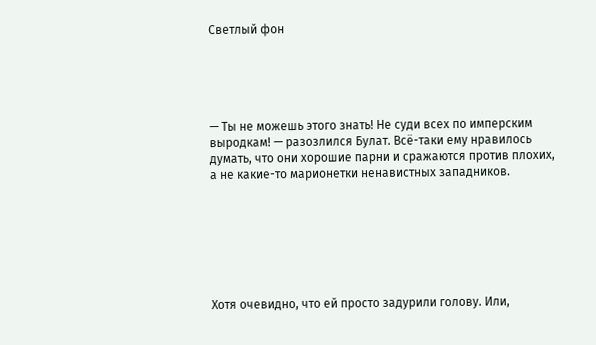Светлый фон





— Ты не можешь этого знать! Не суди всех по имперским выродкам! — разозлился Булат. Всё-таки ему нравилось думать, что они хорошие парни и сражаются против плохих, а не какие-то марионетки ненавистных западников.







Хотя очевидно, что ей просто задурили голову. Или,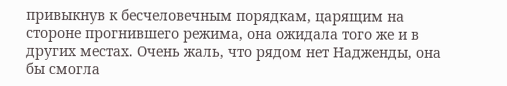привыкнув к бесчеловечным порядкам, царящим на стороне прогнившего режима, она ожидала того же и в других местах. Очень жаль, что рядом нет Надженды, она бы смогла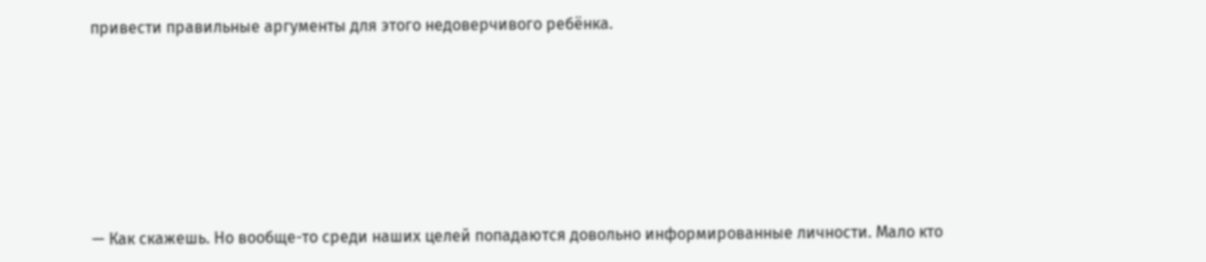привести правильные аргументы для этого недоверчивого ребёнка.







— Как скажешь. Но вообще-то среди наших целей попадаются довольно информированные личности. Мало кто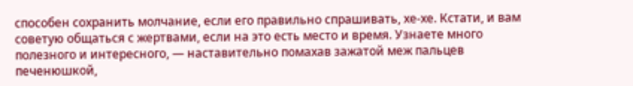способен сохранить молчание, если его правильно спрашивать, хе-хе. Кстати, и вам советую общаться с жертвами, если на это есть место и время. Узнаете много полезного и интересного, — наставительно помахав зажатой меж пальцев печенюшкой,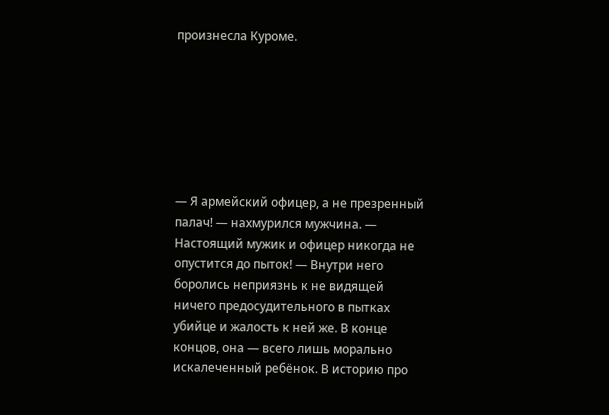произнесла Куроме.







— Я армейский офицер, а не презренный палач! — нахмурился мужчина. — Настоящий мужик и офицер никогда не опустится до пыток! — Внутри него боролись неприязнь к не видящей ничего предосудительного в пытках убийце и жалость к ней же. В конце концов, она — всего лишь морально искалеченный ребёнок. В историю про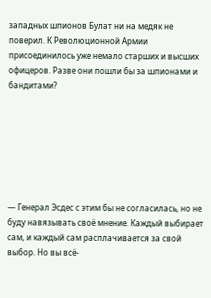западных шпионов Булат ни на медяк не поверил. К Революционной Армии присоединилось уже немало старших и высших офицеров. Разве они пошли бы за шпионами и бандитами?







— Генерал Эсдес с этим бы не согласилась, но не буду навязывать своё мнение. Каждый выбирает сам, и каждый сам расплачивается за свой выбор. Но вы всё-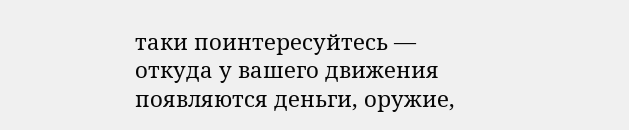таки поинтересуйтесь — откуда у вашего движения появляются деньги, оружие,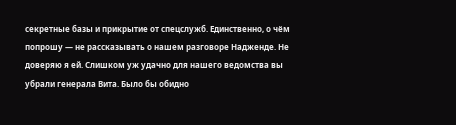секретные базы и прикрытие от спецслужб. Единственно, о чём попрошу — не рассказывать о нашем разговоре Надженде. Не доверяю я ей. Слишком уж удачно для нашего ведомства вы убрали генерала Вита. Было бы обидно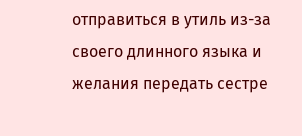отправиться в утиль из-за своего длинного языка и желания передать сестре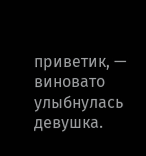приветик, — виновато улыбнулась девушка.